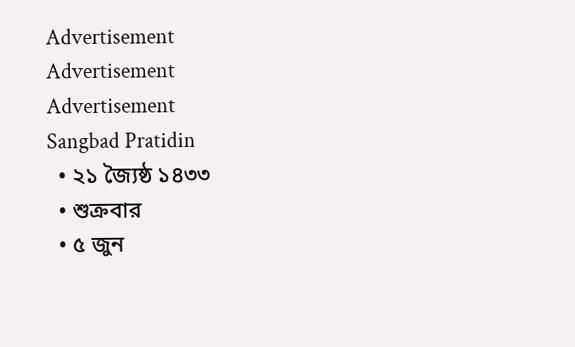Advertisement
Advertisement
Advertisement
Sangbad Pratidin
  • ২১ জ্যৈষ্ঠ ১৪৩৩
  • শুক্রবার
  • ৫ জুন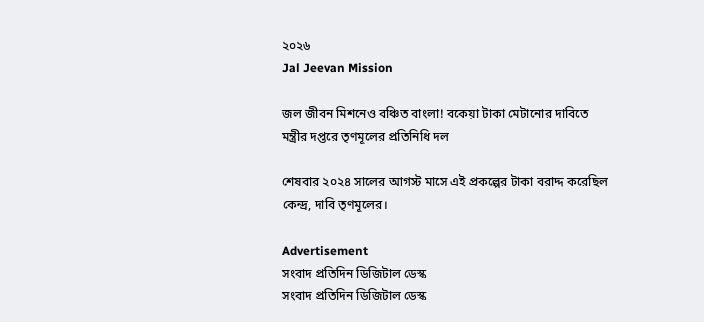২০২৬
Jal Jeevan Mission

জল জীবন মিশনেও বঞ্চিত বাংলা! বকেয়া টাকা মেটানোর দাবিতে মন্ত্রীর দপ্তরে তৃণমূলের প্রতিনিধি দল

শেষবার ২০২৪ সালের আগস্ট মাসে এই প্রকল্পের টাকা বরাদ্দ করেছিল কেন্দ্র, দাবি তৃণমূলের।

Advertisement
সংবাদ প্রতিদিন ডিজিটাল ডেস্ক
সংবাদ প্রতিদিন ডিজিটাল ডেস্ক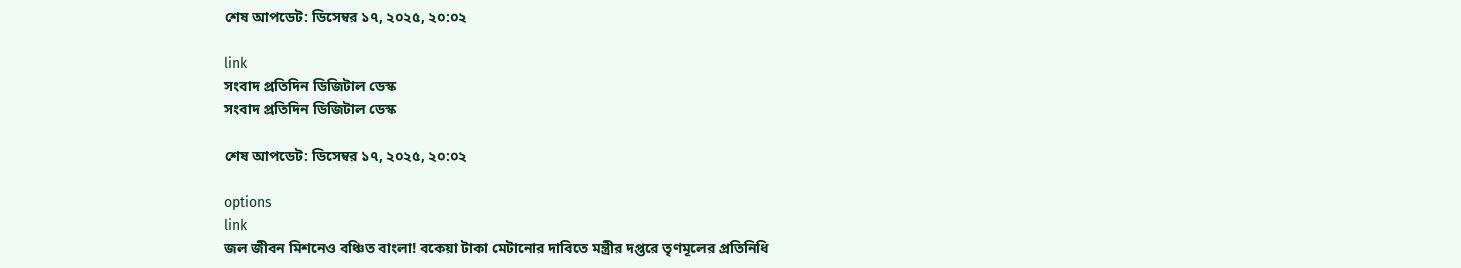শেষ আপডেট: ডিসেম্বর ১৭, ২০২৫, ২০:০২

link
সংবাদ প্রতিদিন ডিজিটাল ডেস্ক
সংবাদ প্রতিদিন ডিজিটাল ডেস্ক

শেষ আপডেট: ডিসেম্বর ১৭, ২০২৫, ২০:০২

options
link
জল জীবন মিশনেও বঞ্চিত বাংলা! বকেয়া টাকা মেটানোর দাবিতে মন্ত্রীর দপ্তরে তৃণমূলের প্রতিনিধি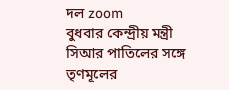দল zoom
বুধবার কেন্দ্রীয় মন্ত্রী সিআর পাতিলের সঙ্গে তৃণমূলের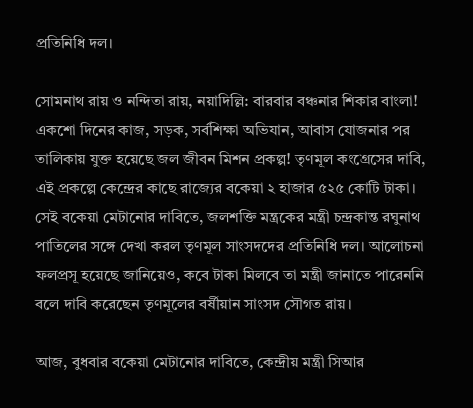প্রতিনিধি দল।

সোমনাথ রায় ও নন্দিতা রায়, নয়াদিল্লি: বারবার বঞ্চনার শিকার বাংলা! একশো দিনের কাজ, সড়ক, সর্বশিক্ষা অভিযান, আবাস যোজনার পর তালিকায় যুক্ত হয়েছে জল জীবন মিশন প্রকল্প! তৃণমূল কংগ্রেসের দাবি, এই প্রকল্পে কেন্দ্রের কাছে রাজ্যের বকেয়া ২ হাজার ৫২৫ কোটি টাকা। সেই বকেয়া মেটানোর দাবিতে, জলশক্তি মন্ত্রকের মন্ত্রী চন্দ্রকান্ত রঘুনাথ পাতিলের সঙ্গে দেখা করল তৃণমূল সাংসদদের প্রতিনিধি দল। আলোচনা ফলপ্রসূ হয়েছে জানিয়েও, কবে টাকা মিলবে তা মন্ত্রী জানাতে পারেননি বলে দাবি করেছেন তৃণমূলের বর্ষীয়ান সাংসদ সৌগত রায়।

আজ, বুধবার বকেয়া মেটানোর দাবিতে, কেন্দ্রীয় মন্ত্রী সিআর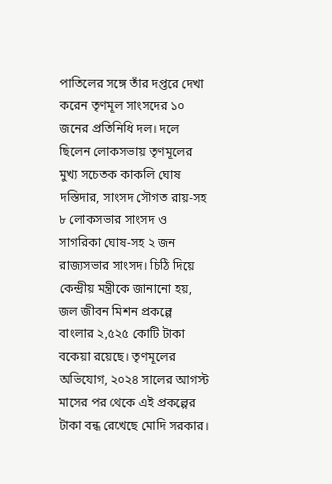পাতিলের সঙ্গে তাঁর দপ্তরে দেখা করেন তৃণমূল সাংসদের ১০ জনের প্রতিনিধি দল। দলে ছিলেন লোকসভায় তৃণমূলের মুখ্য সচেতক কাকলি ঘোষ দস্তিদার, সাংসদ সৌগত রায়-সহ ৮ লোকসভার সাংসদ ও সাগরিকা ঘোষ-সহ ২ জন রাজ্যসভার সাংসদ। চিঠি দিয়ে কেন্দ্রীয় মন্ত্রীকে জানানো হয়, জল জীবন মিশন প্রকল্পে বাংলার ২,৫২৫ কোটি টাকা বকেয়া রয়েছে। তৃণমূলের অভিযোগ, ২০২৪ সালের আগস্ট মাসের পর থেকে এই প্রকল্পের টাকা বন্ধ রেখেছে মোদি সরকার।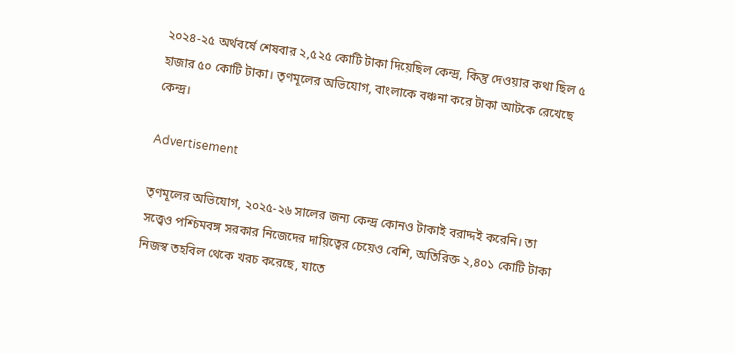২০২৪-২৫ অর্থবর্ষে শেষবার ২,৫২৫ কোটি টাকা দিয়েছিল কেন্দ্র, কিন্তু দেওয়ার কথা ছিল ৫ হাজার ৫০ কোটি টাকা। তৃণমূলের অভিযোগ, বাংলাকে বঞ্চনা করে টাকা আটকে রেখেছে কেন্দ্র।

Advertisement

তৃণমূলের অভিযোগ, ২০২৫-২৬ সালের জন্য কেন্দ্র কোনও টাকাই বরাদ্দই করেনি। তা সত্ত্বেও পশ্চিমবঙ্গ সরকার নিজেদের দায়িত্বের চেয়েও বেশি, অতিরিক্ত ২,৪০১ কোটি টাকা নিজস্ব তহবিল থেকে খরচ করেছে, যাতে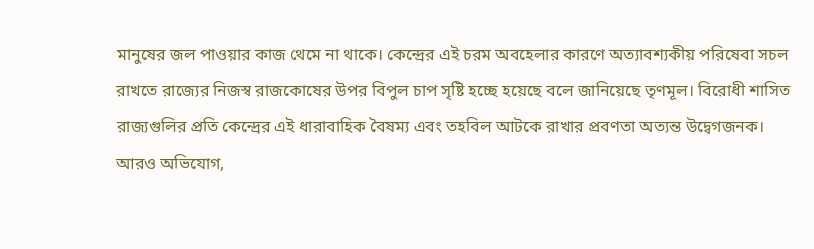মানুষের জল পাওয়ার কাজ থেমে না থাকে। কেন্দ্রের এই চরম অবহেলার কারণে অত্যাবশ্যকীয় পরিষেবা সচল রাখতে রাজ্যের নিজস্ব রাজকোষের উপর বিপুল চাপ সৃষ্টি হচ্ছে হয়েছে বলে জানিয়েছে তৃণমূল। বিরোধী শাসিত রাজ্যগুলির প্রতি কেন্দ্রের এই ধারাবাহিক বৈষম্য এবং তহবিল আটকে রাখার প্রবণতা অত্যন্ত উদ্বেগজনক। আরও অভিযোগ,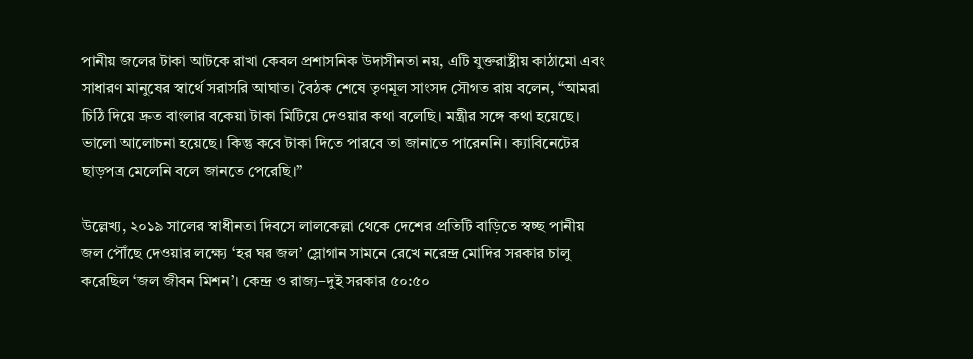পানীয় জলের টাকা আটকে রাখা কেবল প্রশাসনিক উদাসীনতা নয়, এটি যুক্তরাষ্ট্রীয় কাঠামো এবং সাধারণ মানুষের স্বার্থে সরাসরি আঘাত। বৈঠক শেষে তৃণমূল সাংসদ সৌগত রায় বলেন, “আমরা চিঠি দিয়ে দ্রুত বাংলার বকেয়া টাকা মিটিয়ে দেওয়ার কথা বলেছি। মন্ত্রীর সঙ্গে কথা হয়েছে। ভালো আলোচনা হয়েছে। কিন্তু কবে টাকা দিতে পারবে তা জানাতে পারেননি। ক্যাবিনেটের ছাড়পত্র মেলেনি বলে জানতে পেরেছি।”

উল্লেখ্য, ২০১৯ সালের স্বাধীনতা দিবসে লালকেল্লা থেকে দেশের প্রতিটি বাড়িতে স্বচ্ছ পানীয় জল পৌঁছে দেওয়ার লক্ষ্যে ‘হর ঘর জল’ স্লোগান সামনে রেখে নরেন্দ্র মোদির সরকার চালু করেছিল ‘জল জীবন মিশন’। কেন্দ্র ও রাজ্য–দুই সরকার ৫০:৫০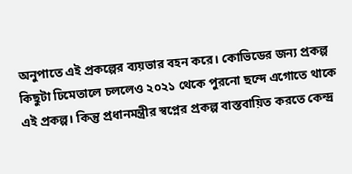অনুপাতে এই প্রকল্পের ব্যয়ভার বহন করে। কোভিডের জন্য প্রকল্প কিছুটা ঢিমেতালে চললেও ২০২১ থেকে পুরনো ছন্দে এগোতে থাকে এই প্রকল্প। কিন্তু প্রধানমন্ত্রীর স্বপ্নের প্রকল্প বাস্তবায়িত করতে কেন্দ্র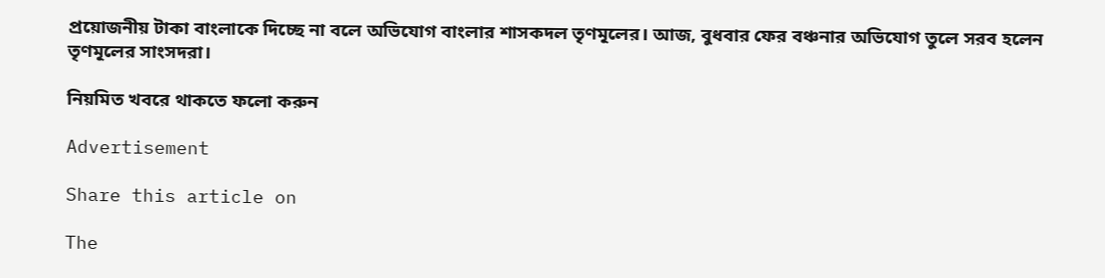প্রয়োজনীয় টাকা বাংলাকে দিচ্ছে না বলে অভিযোগ বাংলার শাসকদল তৃণমূলের। আজ, বুধবার ফের বঞ্চনার অভিযোগ তুলে সরব হলেন তৃণমূলের সাংসদরা।

নিয়মিত খবরে থাকতে ফলো করুন

Advertisement

Share this article on

The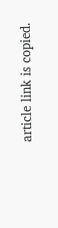article link is copied.